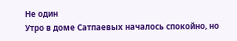Не один
Утро в доме Сатпаевых началось спокойно, но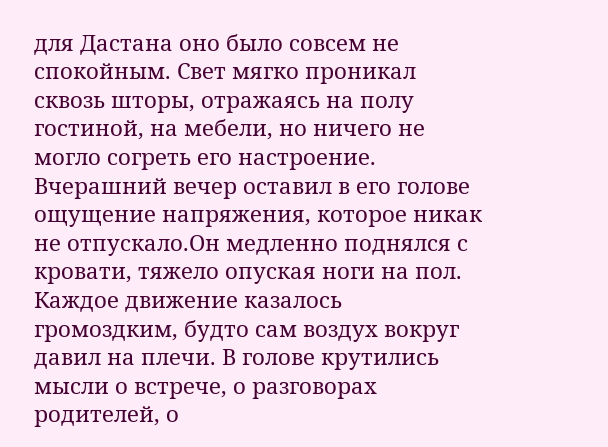для Дастана оно было совсем не спокойным. Свет мягко проникал сквозь шторы, отражаясь на полу гостиной, на мебели, но ничего не могло согреть его настроение. Вчерашний вечер оставил в его голове ощущение напряжения, которое никак не отпускало.Он медленно поднялся с кровати, тяжело опуская ноги на пол. Каждое движение казалось громоздким, будто сам воздух вокруг давил на плечи. В голове крутились мысли о встрече, о разговорах родителей, о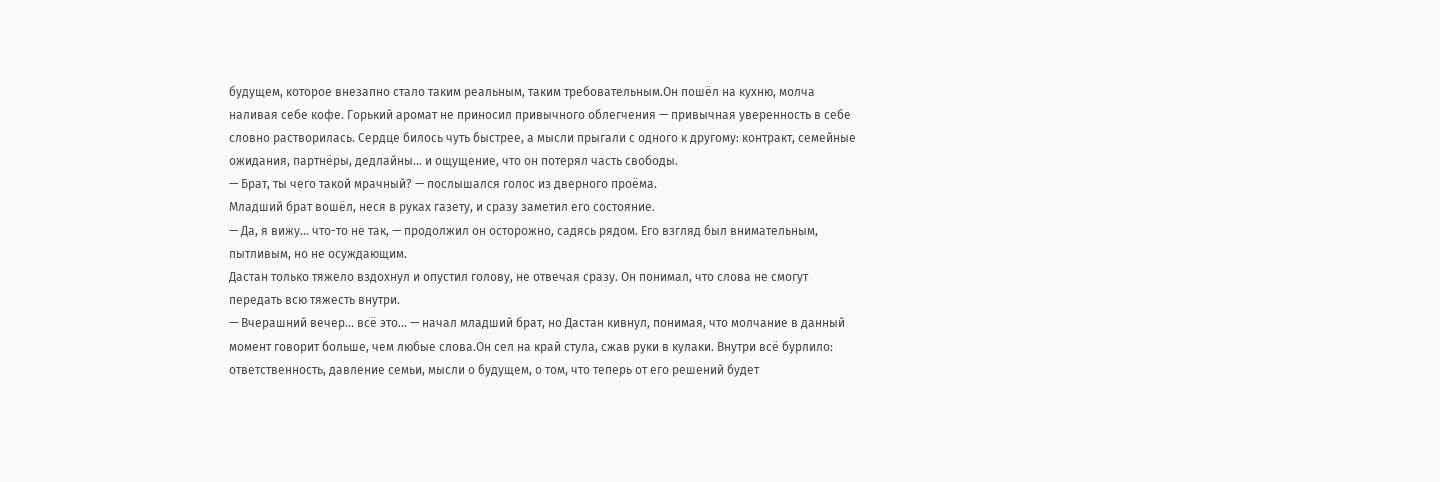будущем, которое внезапно стало таким реальным, таким требовательным.Он пошёл на кухню, молча наливая себе кофе. Горький аромат не приносил привычного облегчения — привычная уверенность в себе словно растворилась. Сердце билось чуть быстрее, а мысли прыгали с одного к другому: контракт, семейные ожидания, партнёры, дедлайны... и ощущение, что он потерял часть свободы.
— Брат, ты чего такой мрачный? — послышался голос из дверного проёма.
Младший брат вошёл, неся в руках газету, и сразу заметил его состояние.
— Да, я вижу... что-то не так, — продолжил он осторожно, садясь рядом. Его взгляд был внимательным, пытливым, но не осуждающим.
Дастан только тяжело вздохнул и опустил голову, не отвечая сразу. Он понимал, что слова не смогут передать всю тяжесть внутри.
— Вчерашний вечер... всё это... — начал младший брат, но Дастан кивнул, понимая, что молчание в данный момент говорит больше, чем любые слова.Он сел на край стула, сжав руки в кулаки. Внутри всё бурлило: ответственность, давление семьи, мысли о будущем, о том, что теперь от его решений будет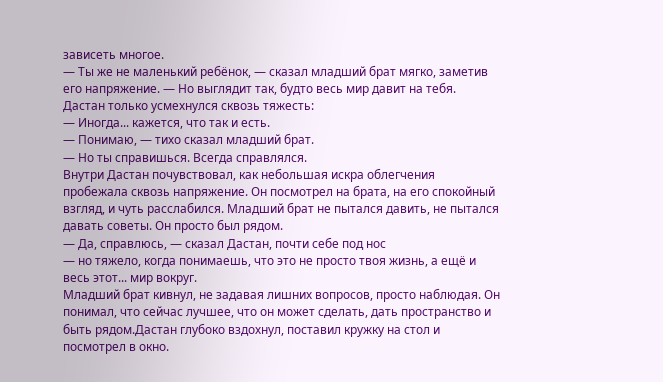зависеть многое.
— Ты же не маленький ребёнок, — сказал младший брат мягко, заметив его напряжение. — Но выглядит так, будто весь мир давит на тебя.
Дастан только усмехнулся сквозь тяжесть:
— Иногда... кажется, что так и есть.
— Понимаю, — тихо сказал младший брат.
— Но ты справишься. Всегда справлялся.
Внутри Дастан почувствовал, как небольшая искра облегчения пробежала сквозь напряжение. Он посмотрел на брата, на его спокойный взгляд, и чуть расслабился. Младший брат не пытался давить, не пытался давать советы. Он просто был рядом.
— Да, справлюсь, — сказал Дастан, почти себе под нос
— но тяжело, когда понимаешь, что это не просто твоя жизнь, а ещё и весь этот... мир вокруг.
Младший брат кивнул, не задавая лишних вопросов, просто наблюдая. Он понимал, что сейчас лучшее, что он может сделать, дать пространство и быть рядом.Дастан глубоко вздохнул, поставил кружку на стол и посмотрел в окно.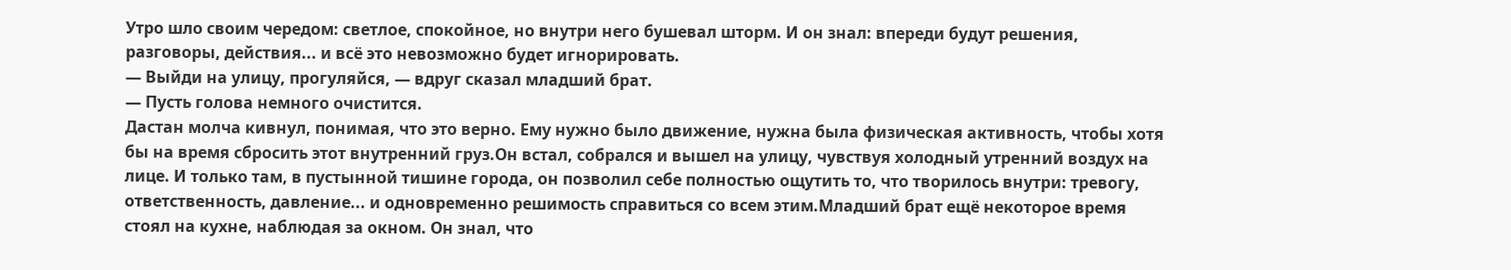Утро шло своим чередом: светлое, спокойное, но внутри него бушевал шторм. И он знал: впереди будут решения, разговоры, действия... и всё это невозможно будет игнорировать.
— Выйди на улицу, прогуляйся, — вдруг сказал младший брат.
— Пусть голова немного очистится.
Дастан молча кивнул, понимая, что это верно. Ему нужно было движение, нужна была физическая активность, чтобы хотя бы на время сбросить этот внутренний груз.Он встал, собрался и вышел на улицу, чувствуя холодный утренний воздух на лице. И только там, в пустынной тишине города, он позволил себе полностью ощутить то, что творилось внутри: тревогу, ответственность, давление... и одновременно решимость справиться со всем этим.Младший брат ещё некоторое время стоял на кухне, наблюдая за окном. Он знал, что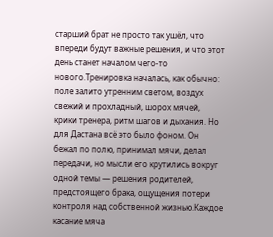старший брат не просто так ушёл, что впереди будут важные решения, и что этот день станет началом чего-то нового.Тренировка началась, как обычно: поле залито утренним светом, воздух свежий и прохладный, шорох мячей, крики тренера, ритм шагов и дыхания. Но для Дастана всё это было фоном. Он бежал по полю, принимал мячи, делал передачи, но мысли его крутились вокруг одной темы — решения родителей, предстоящего брака, ощущения потери контроля над собственной жизнью.Каждое касание мяча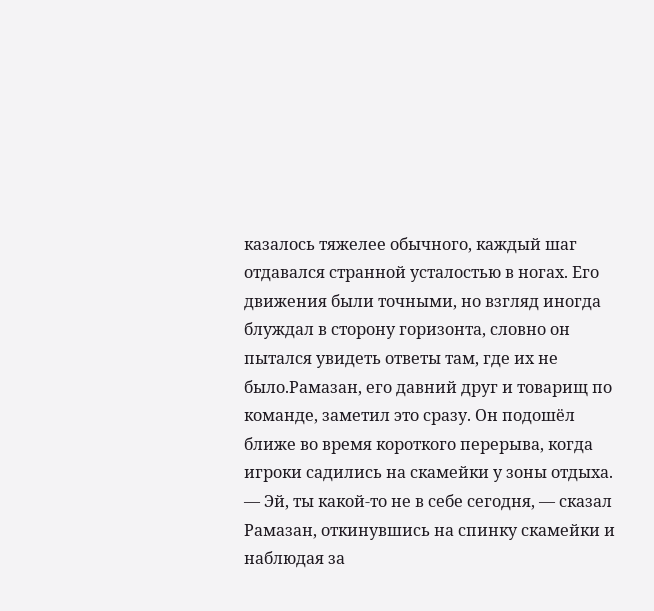казалось тяжелее обычного, каждый шаг отдавался странной усталостью в ногах. Его движения были точными, но взгляд иногда блуждал в сторону горизонта, словно он пытался увидеть ответы там, где их не было.Рамазан, его давний друг и товарищ по команде, заметил это сразу. Он подошёл ближе во время короткого перерыва, когда игроки садились на скамейки у зоны отдыха.
— Эй, ты какой-то не в себе сегодня, — сказал Рамазан, откинувшись на спинку скамейки и наблюдая за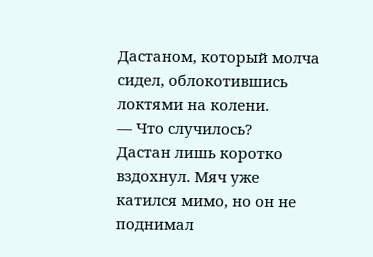Дастаном, который молча сидел, облокотившись локтями на колени.
— Что случилось?
Дастан лишь коротко вздохнул. Мяч уже катился мимо, но он не поднимал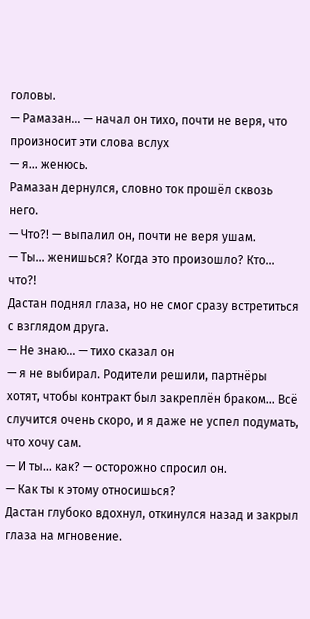головы.
— Рамазан... — начал он тихо, почти не веря, что произносит эти слова вслух
— я... женюсь.
Рамазан дернулся, словно ток прошёл сквозь него.
— Что?! — выпалил он, почти не веря ушам.
— Ты... женишься? Когда это произошло? Кто... что?!
Дастан поднял глаза, но не смог сразу встретиться с взглядом друга.
— Не знаю... — тихо сказал он
— я не выбирал. Родители решили, партнёры хотят, чтобы контракт был закреплён браком... Всё случится очень скоро, и я даже не успел подумать, что хочу сам.
— И ты... как? — осторожно спросил он.
— Как ты к этому относишься?
Дастан глубоко вдохнул, откинулся назад и закрыл глаза на мгновение.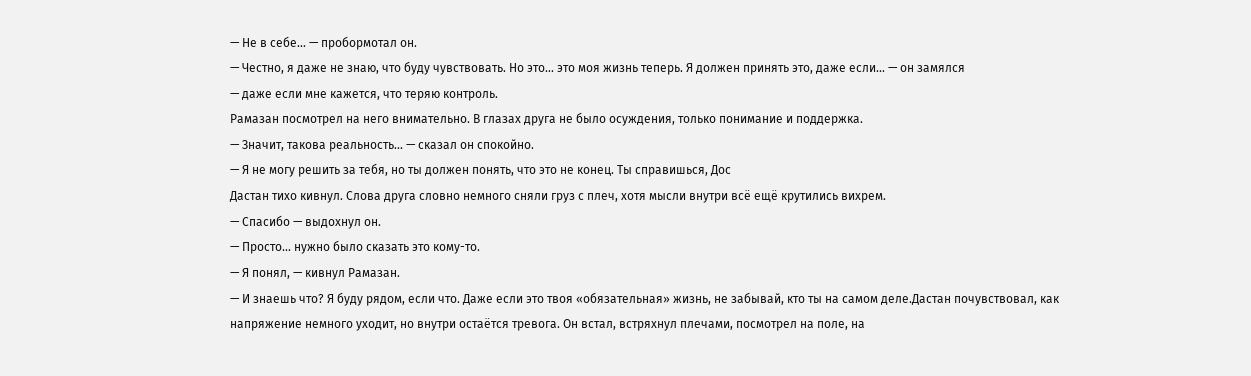— Не в себе... — пробормотал он.
— Честно, я даже не знаю, что буду чувствовать. Но это... это моя жизнь теперь. Я должен принять это, даже если... — он замялся
— даже если мне кажется, что теряю контроль.
Рамазан посмотрел на него внимательно. В глазах друга не было осуждения, только понимание и поддержка.
— Значит, такова реальность... — сказал он спокойно.
— Я не могу решить за тебя, но ты должен понять, что это не конец. Ты справишься, Дос
Дастан тихо кивнул. Слова друга словно немного сняли груз с плеч, хотя мысли внутри всё ещё крутились вихрем.
— Спасибо — выдохнул он.
— Просто... нужно было сказать это кому-то.
— Я понял, — кивнул Рамазан.
— И знаешь что? Я буду рядом, если что. Даже если это твоя «обязательная» жизнь, не забывай, кто ты на самом деле.Дастан почувствовал, как напряжение немного уходит, но внутри остаётся тревога. Он встал, встряхнул плечами, посмотрел на поле, на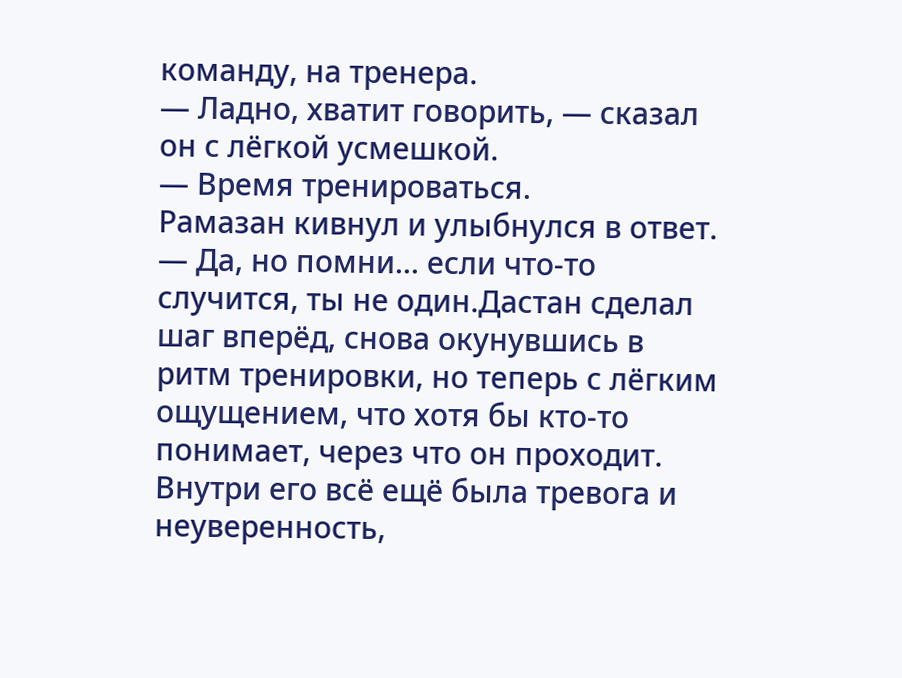команду, на тренера.
— Ладно, хватит говорить, — сказал он с лёгкой усмешкой.
— Время тренироваться.
Рамазан кивнул и улыбнулся в ответ.
— Да, но помни... если что-то случится, ты не один.Дастан сделал шаг вперёд, снова окунувшись в ритм тренировки, но теперь с лёгким ощущением, что хотя бы кто-то понимает, через что он проходит. Внутри его всё ещё была тревога и неуверенность,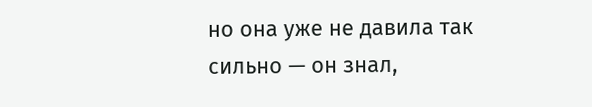но она уже не давила так сильно — он знал,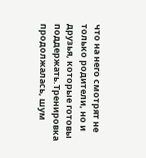что на него смотрят не только родители, но и друзья, которые готовы поддержать.Тренировка продолжалась, шум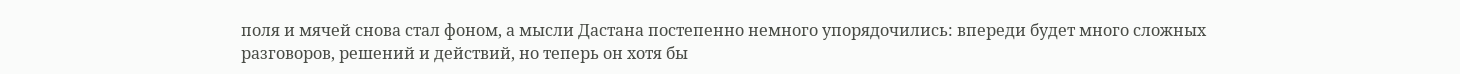поля и мячей снова стал фоном, а мысли Дастана постепенно немного упорядочились: впереди будет много сложных разговоров, решений и действий, но теперь он хотя бы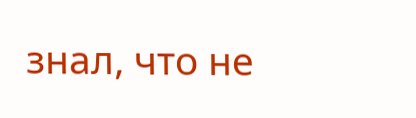знал, что не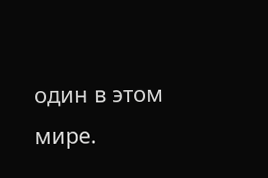один в этом мире.